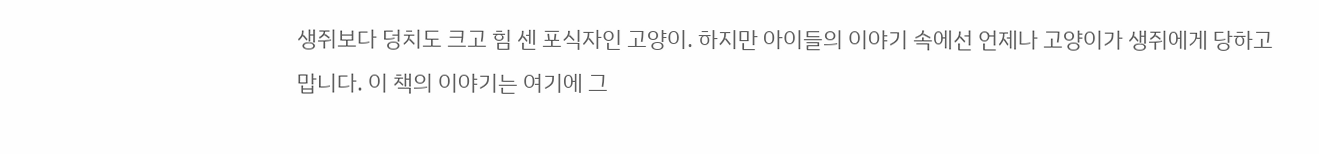생쥐보다 덩치도 크고 힘 센 포식자인 고양이. 하지만 아이들의 이야기 속에선 언제나 고양이가 생쥐에게 당하고 맙니다. 이 책의 이야기는 여기에 그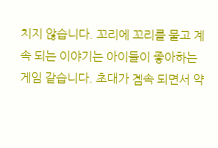치지 않습니다. 꼬리에 꼬리를 물고 계속 되는 이야기는 아이들이 좋아하는 게임 같습니다. 초대가 곔속 되면서 약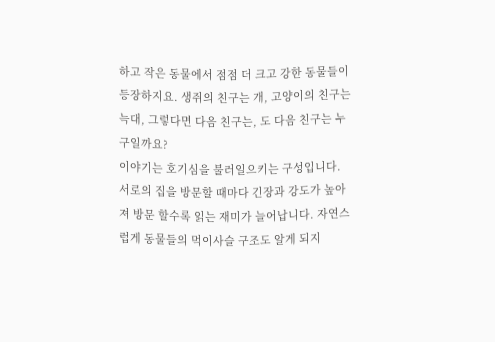하고 작은 동물에서 점점 더 크고 강한 동물들이 등장하지요. 생쥐의 친구는 개, 고양이의 친구는 늑대, 그렇다면 다음 친구는, 도 다음 친구는 누구일까요?
이야기는 호기심을 불러일으키는 구성입니다. 서로의 집을 방문할 때마다 긴장과 강도가 높아져 방문 할수록 읽는 재미가 늘어납니다. 자연스럽게 동물들의 먹이사슬 구조도 알게 되지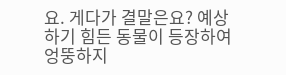요. 게다가 결말은요? 예상하기 힘든 동물이 등장하여 엉뚱하지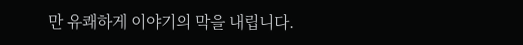만 유쾌하게 이야기의 막을 내립니다.